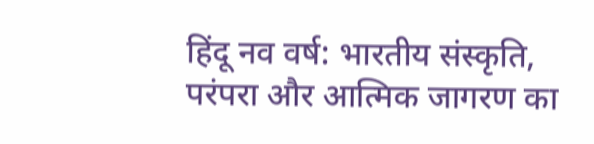हिंदू नव वर्ष: भारतीय संस्कृति, परंपरा और आत्मिक जागरण का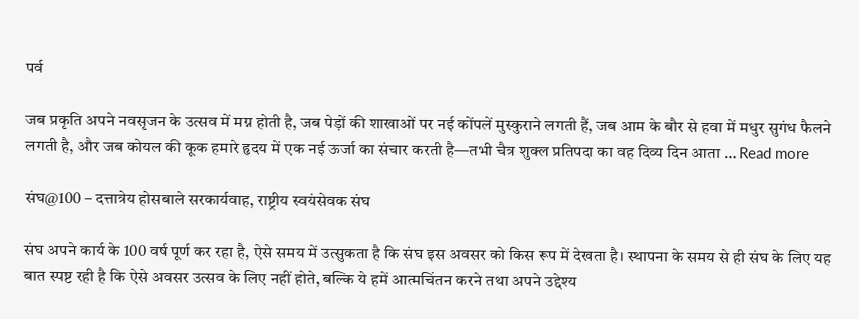पर्व

जब प्रकृति अपने नवसृजन के उत्सव में मग्न होती है, जब पेड़ों की शाखाओं पर नई कोंपलें मुस्कुराने लगती हैं, जब आम के बौर से हवा में मधुर सुगंध फैलने लगती है, और जब कोयल की कूक हमारे हृदय में एक नई ऊर्जा का संचार करती है—तभी चैत्र शुक्ल प्रतिपदा का वह दिव्य दिन आता … Read more

संघ‌@100 – दत्तात्रेय होसबाले सरकार्यवाह, राष्ट्रीय स्वयंसेवक संघ

संघ अपने कार्य के 100 वर्ष पूर्ण कर रहा है, ऐसे समय में उत्सुकता है कि संघ इस अवसर को किस रूप में देखता है। स्थापना के समय से ही संघ के लिए यह बात स्पष्ट रही है कि ऐसे अवसर उत्सव के लिए नहीं होते, बल्कि ये हमें आत्मचिंतन करने तथा अपने उद्देश्य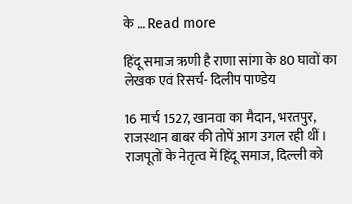के … Read more

हिंदू समाज ऋणी है राणा सांगा के 80 घावों का लेखक एवं रिसर्च- दिलीप पाण्डेय

16 मार्च 1527, खानवा का मैदान, भरतपुर, राजस्थान बाबर की तोपें आग उगल रही थीं । राजपूतों के नेतृत्व में हिंदू समाज, दिल्ली को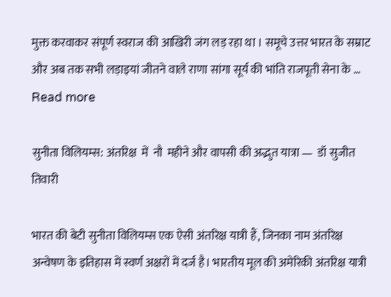मुक्त करवाकर संपूर्ण स्वराज की आखिरी जंग लड़ रहा था । समूचे उत्तर भारत के सम्राट और अब तक सभी लड़ाइयां जीतने वाले राणा सांगा सूर्य की भांति राजपूती सेना के … Read more

सुनीता विलियम्स: अंतरिक्ष  में  नौ  महीने और वापसी की अद्भुत यात्रा —  डॉ सुजीत तिवारी

भारत की बेटी सुनीता विलियम्स एक ऐसी अंतरिक्ष यात्री हैं, जिनका नाम अंतरिक्ष अन्वेषण के इतिहास में स्वर्ण अक्षरों में दर्ज है। भारतीय मूल की अमेरिकी अंतरिक्ष यात्री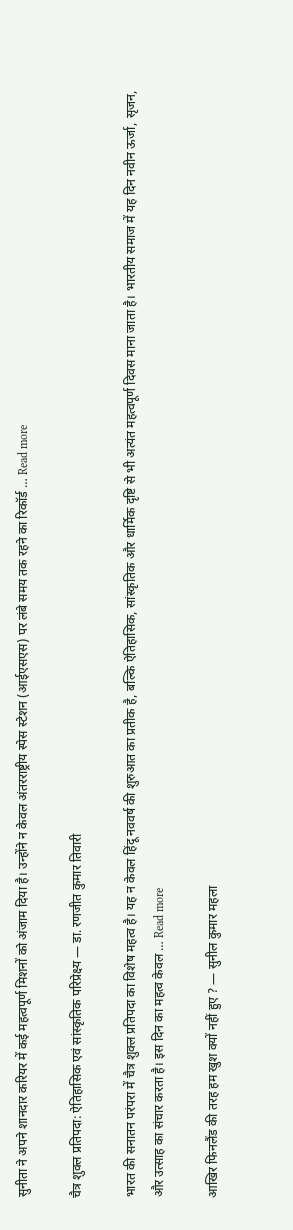सुनीता ने अपने शानदार करियर में कई महत्वपूर्ण मिशनों को अंजाम दिया है। उन्होंने न केवल अंतरराष्ट्रीय स्पेस स्टेशन (आईएसएस) पर लंबे समय तक रहने का रिकॉर्ड … Read more

चैत्र शुक्ल प्रतिपदा: ऐतिहासिक एवं सांस्कृतिक परिप्रेक्ष्य — डा. रणजीत कुमार तिवारी

भारत की सनातन परंपरा में चैत्र शुक्ल प्रतिपदा का विशेष महत्व है। यह न केवल हिंदू नववर्ष की शुरुआत का प्रतीक है, बल्कि ऐतिहासिक, सांस्कृतिक और धार्मिक दृष्टि से भी अत्यंत महत्वपूर्ण दिवस माना जाता है। भारतीय समाज में यह दिन नवीन ऊर्जा, सृजन, और उत्साह का संचार करता है। इस दिन का महत्व केवल … Read more

आखिर फिनलैंड की तरह हम खुश क्यों नहीं हुए ? — सुनील कुमार महला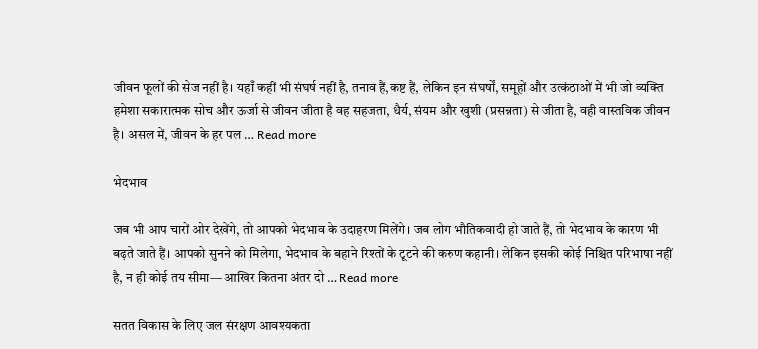जीवन फूलों की सेज नहीं है। यहाँ कहीं भी संघर्ष नहीं है, तनाव हैं,कष्ट हैं, लेकिन इन संघर्षों, समूहों और उत्कंठाओं में भी जो व्यक्ति हमेशा सकारात्मक सोच और ऊर्जा से जीवन जीता है वह सहजता, धैर्य, संयम और खुशी (प्रसन्नता) से जीता है, वही वास्तविक जीवन है। असल में, जीवन के हर पल … Read more

भेदभाव

जब भी आप चारों ओर देखेंगे, तो आपको भेदभाव के उदाहरण मिलेंगे। जब लोग भौतिकवादी हो जाते हैं, तो भेदभाव के कारण भी बढ़ते जाते हैं। आपको सुनने को मिलेगा, भेदभाव के बहाने रिश्तों के टूटने की करुण कहानी। लेकिन इसकी कोई निश्चित परिभाषा नहीं है, न ही कोई तय सीमा— आखिर कितना अंतर दो … Read more

सतत विकास के लिए जल संरक्षण आवश्यकता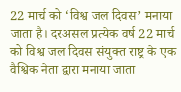22 मार्च को ‘विश्व जल दिवस’ मनाया जाता है। दरअसल प्रत्येक वर्ष 22 मार्च को विश्व जल दिवस संयुक्त राष्ट्र के एक वैश्विक नेता द्वारा मनाया जाता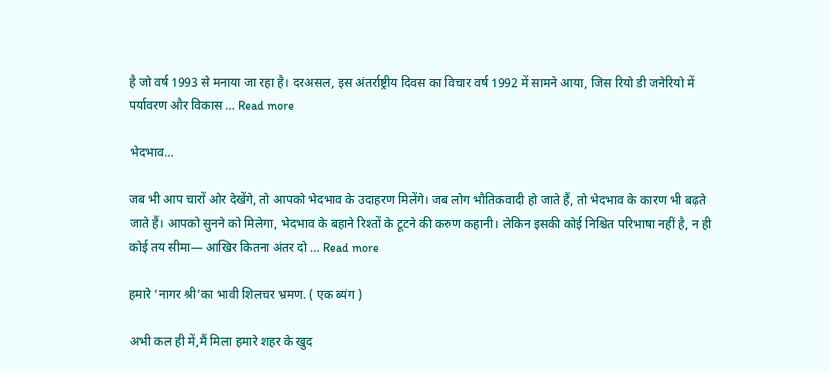है जो वर्ष 1993 से मनाया जा रहा है। दरअसल, इस अंतर्राष्ट्रीय दिवस का विचार वर्ष 1992 में सामने आया, जिस रियो डी जनेरियो में पर्यावरण और विकास … Read more

भेदभाव…

जब भी आप चारों ओर देखेंगे, तो आपको भेदभाव के उदाहरण मिलेंगे। जब लोग भौतिकवादी हो जाते हैं, तो भेदभाव के कारण भी बढ़ते जाते हैं। आपको सुनने को मिलेगा, भेदभाव के बहाने रिश्तों के टूटने की करुण कहानी। लेकिन इसकी कोई निश्चित परिभाषा नहीं है, न ही कोई तय सीमा— आखिर कितना अंतर दो … Read more

हमारे ‘नागर श्री’का भावी शिलचर भ्रमण. ( एक ब्यंग )

अभी कल ही में,मैं मिला हमारे शहर के खुद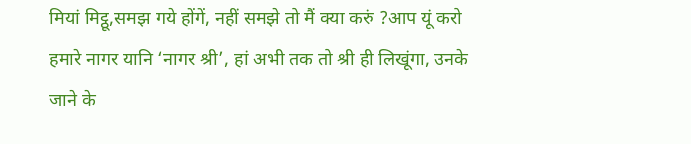मियां मिट्ठू,समझ गये होंगें, नहीं समझे तो मैं क्या करुं ?आप यूं करो हमारे नागर यानि ‘नागर श्री’, हां अभी तक तो श्री ही लिखूंगा, उनके जाने के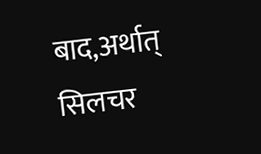बाद,अर्थात् सिलचर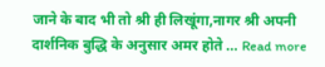जाने के बाद भी तो श्री ही लिखूंगा,नागर श्री अपनी दार्शनिक बुद्धि के अनुसार अमर होते … Read more